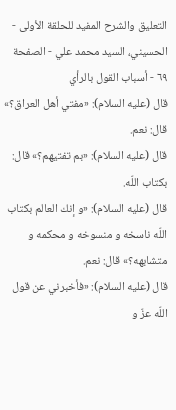التعليق والشرح المفيد للحلقة الأولى - الحسيني، السيد محمد علي - الصفحة ٦٩ - أسباب القول بالرأي
قال (عليه السلام): «مفتي أهل العراق؟» قال: نعم.
قال (عليه السلام): «بم تفتيهم؟» قال: بكتاب اللّه.
قال (عليه السلام): «و إنك العالم بكتاب اللّه ناسخه و منسوخه و محكمه و متشابهه؟» قال: نعم.
قال (عليه السلام): «فأخبرني عن قول اللّه عزّ و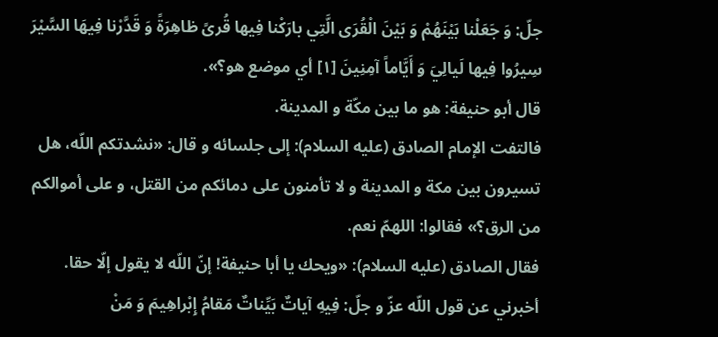جلّ: وَ جَعَلْنا بَيْنَهُمْ وَ بَيْنَ الْقُرَى الَّتِي بارَكْنا فِيها قُرىً ظاهِرَةً وَ قَدَّرْنا فِيهَا السَّيْرَ سِيرُوا فِيها لَيالِيَ وَ أَيَّاماً آمِنِينَ [١] أي موضع هو؟».
قال أبو حنيفة: هو ما بين مكّة و المدينة.
فالتفت الإمام الصادق (عليه السلام): إلى جلسائه و قال: «نشدتكم اللّه، هل تسيرون بين مكة و المدينة و لا تأمنون على دمائكم من القتل، و على أموالكم من الرق؟» فقالوا: اللهمّ نعم.
فقال الصادق (عليه السلام): «ويحك يا أبا حنيفة! إنّ اللّه لا يقول إلّا حقا.
أخبرني عن قول اللّه عزّ و جلّ: فِيهِ آياتٌ بَيِّناتٌ مَقامُ إِبْراهِيمَ وَ مَنْ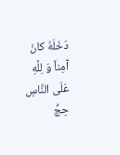دَخَلَهُ كانَ آمِناً وَ لِلَّهِ عَلَى النَّاسِ حِجُّ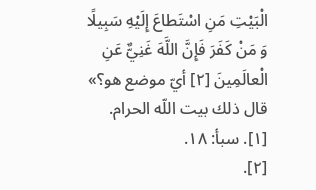الْبَيْتِ مَنِ اسْتَطاعَ إِلَيْهِ سَبِيلًا وَ مَنْ كَفَرَ فَإِنَّ اللَّهَ غَنِيٌّ عَنِ الْعالَمِينَ [٢] أيّ موضع هو؟» قال ذلك بيت اللّه الحرام.
[١]. سبأ: ١٨.
[٢].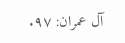آل عمران: ٩٧.